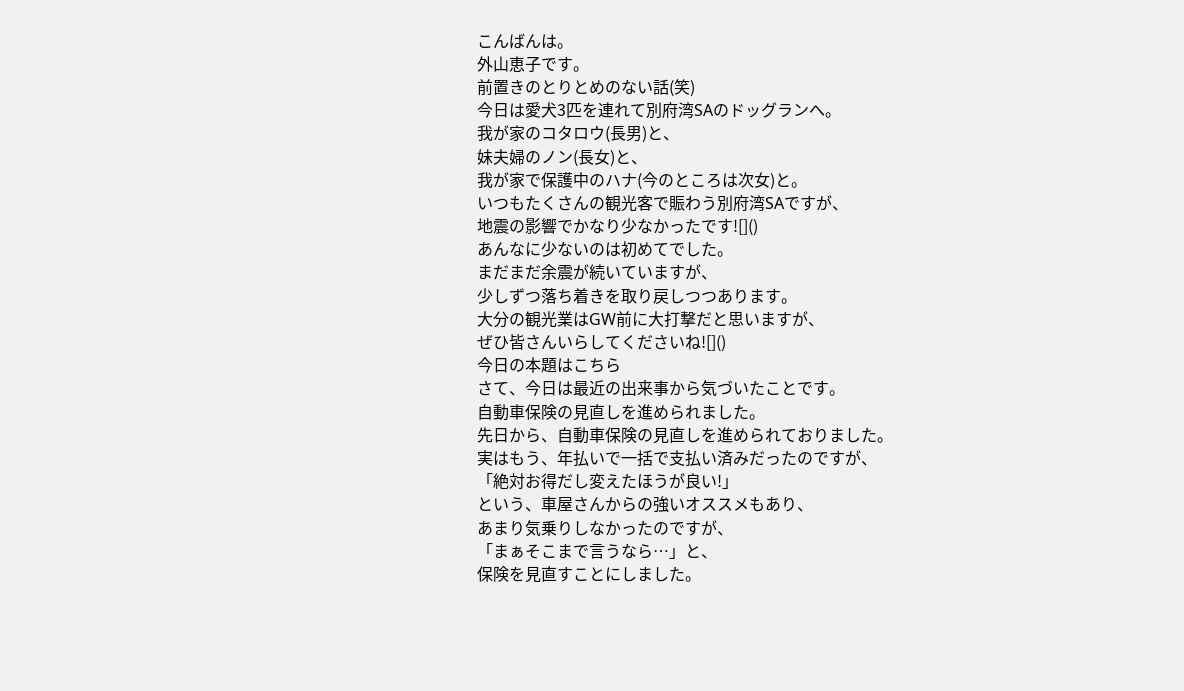こんばんは。
外山恵子です。
前置きのとりとめのない話(笑)
今日は愛犬3匹を連れて別府湾SAのドッグランへ。
我が家のコタロウ(長男)と、
妹夫婦のノン(長女)と、
我が家で保護中のハナ(今のところは次女)と。
いつもたくさんの観光客で賑わう別府湾SAですが、
地震の影響でかなり少なかったです![]()
あんなに少ないのは初めてでした。
まだまだ余震が続いていますが、
少しずつ落ち着きを取り戻しつつあります。
大分の観光業はGW前に大打撃だと思いますが、
ぜひ皆さんいらしてくださいね![]()
今日の本題はこちら
さて、今日は最近の出来事から気づいたことです。
自動車保険の見直しを進められました。
先日から、自動車保険の見直しを進められておりました。
実はもう、年払いで一括で支払い済みだったのですが、
「絶対お得だし変えたほうが良い!」
という、車屋さんからの強いオススメもあり、
あまり気乗りしなかったのですが、
「まぁそこまで言うなら…」と、
保険を見直すことにしました。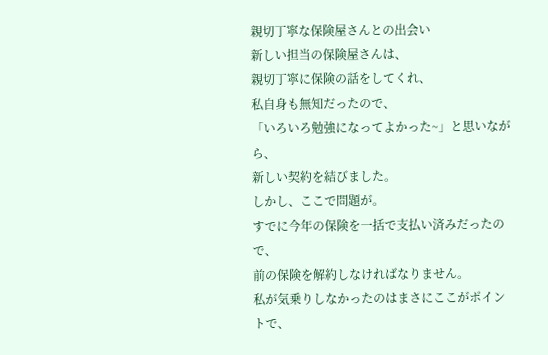親切丁寧な保険屋さんとの出会い
新しい担当の保険屋さんは、
親切丁寧に保険の話をしてくれ、
私自身も無知だったので、
「いろいろ勉強になってよかった~」と思いながら、
新しい契約を結びました。
しかし、ここで問題が。
すでに今年の保険を一括で支払い済みだったので、
前の保険を解約しなければなりません。
私が気乗りしなかったのはまさにここがポイントで、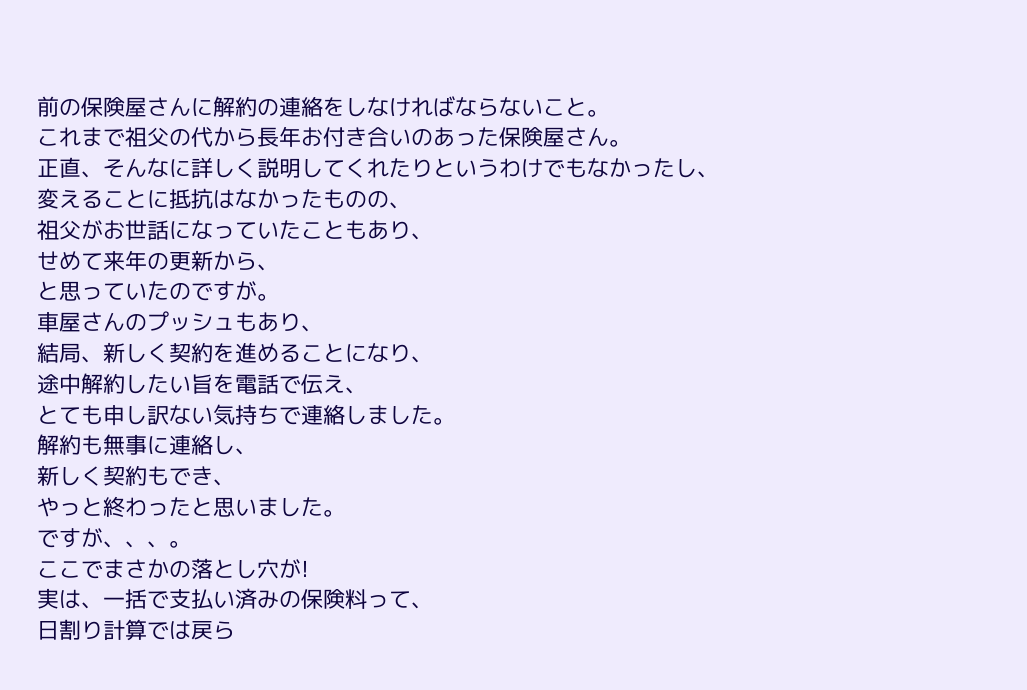前の保険屋さんに解約の連絡をしなければならないこと。
これまで祖父の代から長年お付き合いのあった保険屋さん。
正直、そんなに詳しく説明してくれたりというわけでもなかったし、
変えることに抵抗はなかったものの、
祖父がお世話になっていたこともあり、
せめて来年の更新から、
と思っていたのですが。
車屋さんのプッシュもあり、
結局、新しく契約を進めることになり、
途中解約したい旨を電話で伝え、
とても申し訳ない気持ちで連絡しました。
解約も無事に連絡し、
新しく契約もでき、
やっと終わったと思いました。
ですが、、、。
ここでまさかの落とし穴が!
実は、一括で支払い済みの保険料って、
日割り計算では戻ら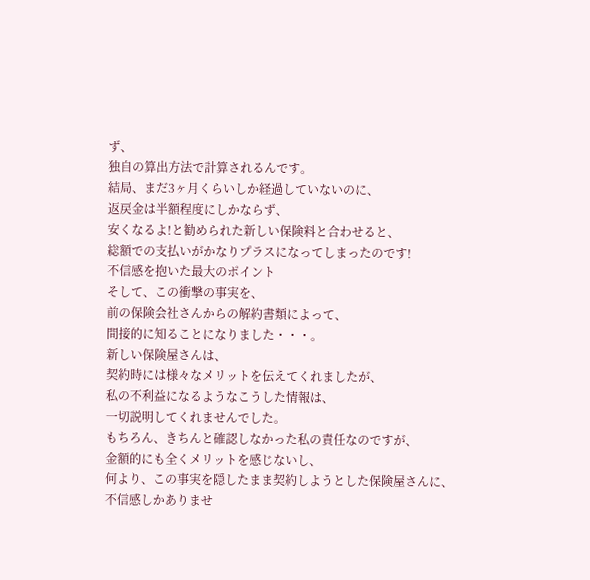ず、
独自の算出方法で計算されるんです。
結局、まだ3ヶ月くらいしか経過していないのに、
返戻金は半額程度にしかならず、
安くなるよ!と勧められた新しい保険料と合わせると、
総額での支払いがかなりプラスになってしまったのです!
不信感を抱いた最大のポイント
そして、この衝撃の事実を、
前の保険会社さんからの解約書類によって、
間接的に知ることになりました・・・。
新しい保険屋さんは、
契約時には様々なメリットを伝えてくれましたが、
私の不利益になるようなこうした情報は、
一切説明してくれませんでした。
もちろん、きちんと確認しなかった私の責任なのですが、
金額的にも全くメリットを感じないし、
何より、この事実を隠したまま契約しようとした保険屋さんに、
不信感しかありませ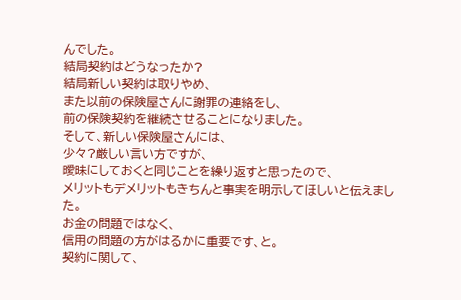んでした。
結局契約はどうなったか?
結局新しい契約は取りやめ、
また以前の保険屋さんに謝罪の連絡をし、
前の保険契約を継続させることになりました。
そして、新しい保険屋さんには、
少々?厳しい言い方ですが、
曖昧にしておくと同じことを繰り返すと思ったので、
メリットもデメリットもきちんと事実を明示してほしいと伝えました。
お金の問題ではなく、
信用の問題の方がはるかに重要です、と。
契約に関して、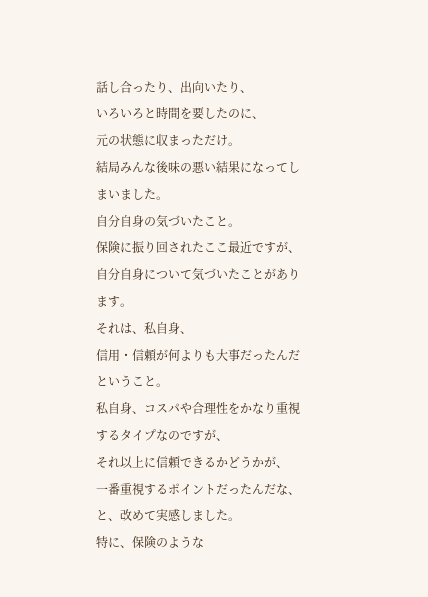話し合ったり、出向いたり、
いろいろと時間を要したのに、
元の状態に収まっただけ。
結局みんな後味の悪い結果になってしまいました。
自分自身の気づいたこと。
保険に振り回されたここ最近ですが、
自分自身について気づいたことがあります。
それは、私自身、
信用・信頼が何よりも大事だったんだということ。
私自身、コスパや合理性をかなり重視するタイプなのですが、
それ以上に信頼できるかどうかが、
一番重視するポイントだったんだな、
と、改めて実感しました。
特に、保険のような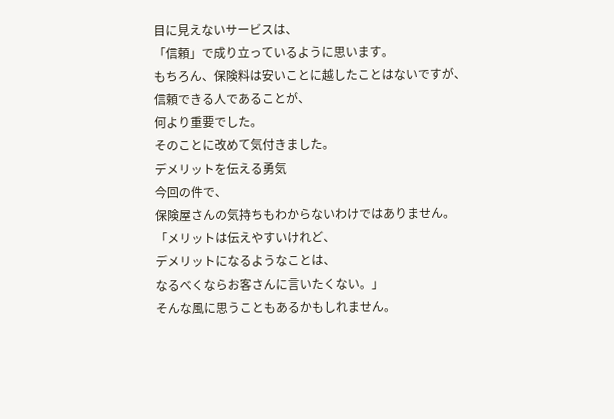目に見えないサービスは、
「信頼」で成り立っているように思います。
もちろん、保険料は安いことに越したことはないですが、
信頼できる人であることが、
何より重要でした。
そのことに改めて気付きました。
デメリットを伝える勇気
今回の件で、
保険屋さんの気持ちもわからないわけではありません。
「メリットは伝えやすいけれど、
デメリットになるようなことは、
なるべくならお客さんに言いたくない。」
そんな風に思うこともあるかもしれません。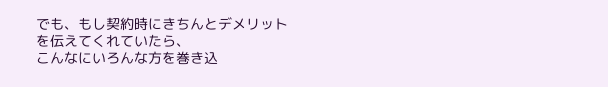でも、もし契約時にきちんとデメリットを伝えてくれていたら、
こんなにいろんな方を巻き込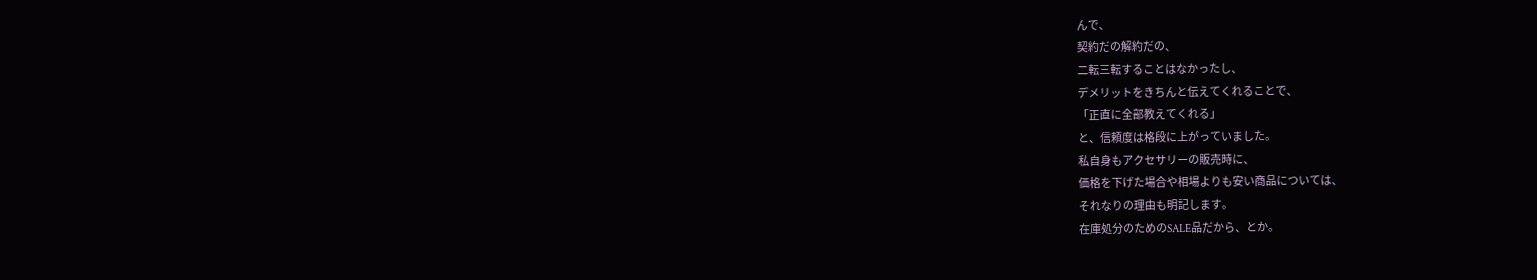んで、
契約だの解約だの、
二転三転することはなかったし、
デメリットをきちんと伝えてくれることで、
「正直に全部教えてくれる」
と、信頼度は格段に上がっていました。
私自身もアクセサリーの販売時に、
価格を下げた場合や相場よりも安い商品については、
それなりの理由も明記します。
在庫処分のためのSALE品だから、とか。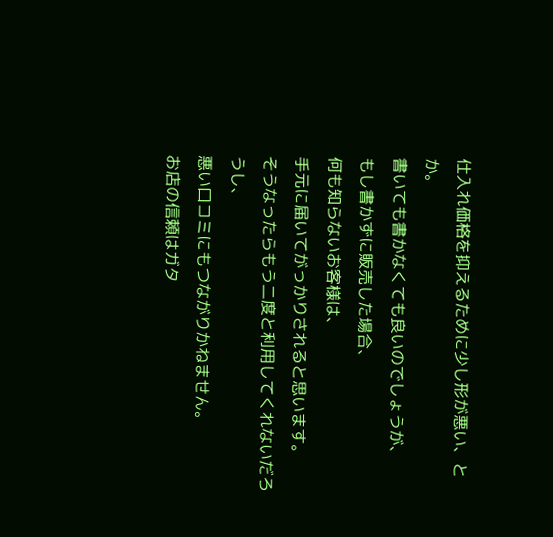仕入れ価格を抑えるために少し形が悪い、とか。
書いても書かなくても良いのでしょうが、
もし書かずに販売した場合、
何も知らないお客様は、
手元に届いてがっかりされると思います。
そうなったらもう二度と利用してくれないだろうし、
悪い口コミにもつながりかねません。
お店の信頼はガタ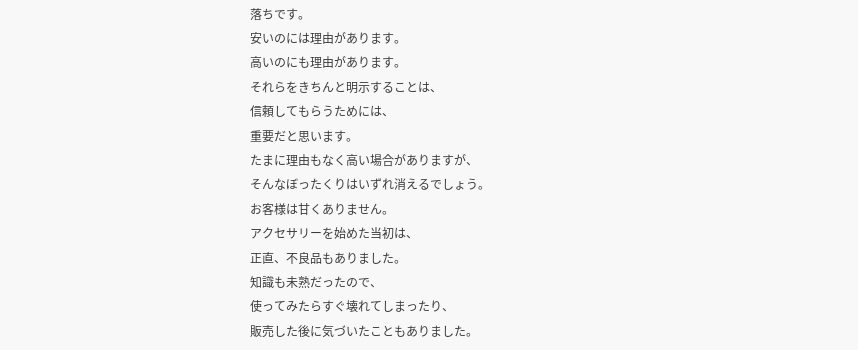落ちです。
安いのには理由があります。
高いのにも理由があります。
それらをきちんと明示することは、
信頼してもらうためには、
重要だと思います。
たまに理由もなく高い場合がありますが、
そんなぼったくりはいずれ消えるでしょう。
お客様は甘くありません。
アクセサリーを始めた当初は、
正直、不良品もありました。
知識も未熟だったので、
使ってみたらすぐ壊れてしまったり、
販売した後に気づいたこともありました。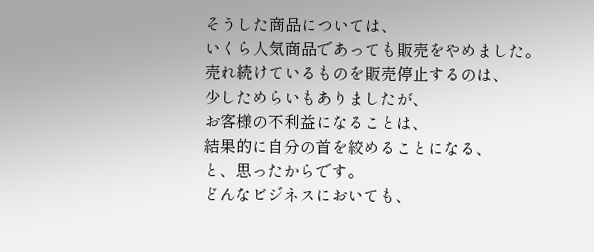そうした商品については、
いくら人気商品であっても販売をやめました。
売れ続けているものを販売停止するのは、
少しためらいもありましたが、
お客様の不利益になることは、
結果的に自分の首を絞めることになる、
と、思ったからです。
どんなビジネスにおいても、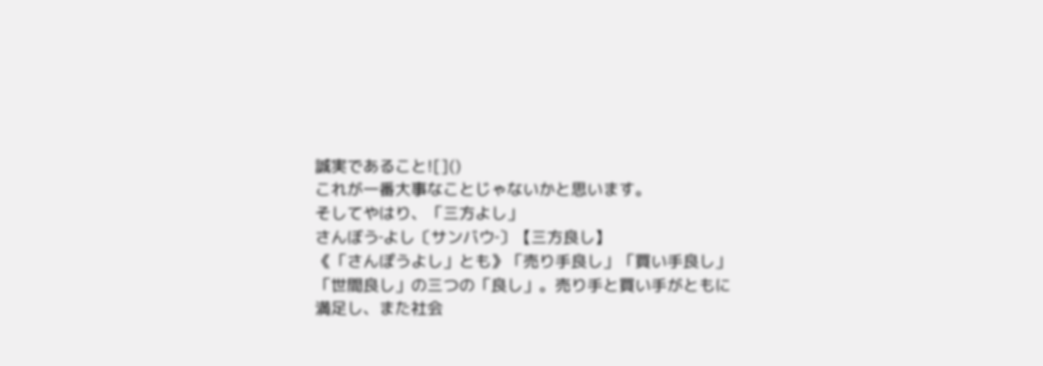誠実であること![]()
これが一番大事なことじゃないかと思います。
そしてやはり、「三方よし」
さんぼう‐よし〔サンバウ‐〕【三方良し】
《「さんぽうよし」とも》「売り手良し」「買い手良し」「世間良し」の三つの「良し」。売り手と買い手がともに満足し、また社会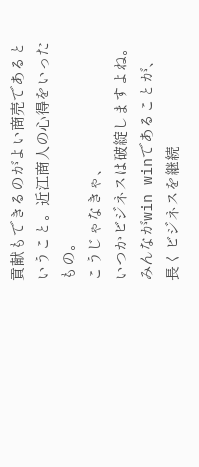貢献もできるのがよい商売であるということ。近江商人の心得をいったもの。
こうじゃなきゃ、
いつかビジネスは破綻しますよね。
みんながwin winであることが、
長くビジネスを継続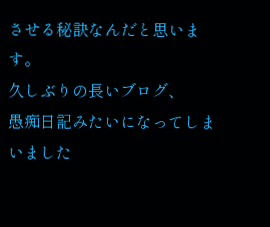させる秘訣なんだと思います。
久しぶりの長いブログ、
愚痴日記みたいになってしまいました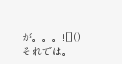が。。。![]()
それでは。